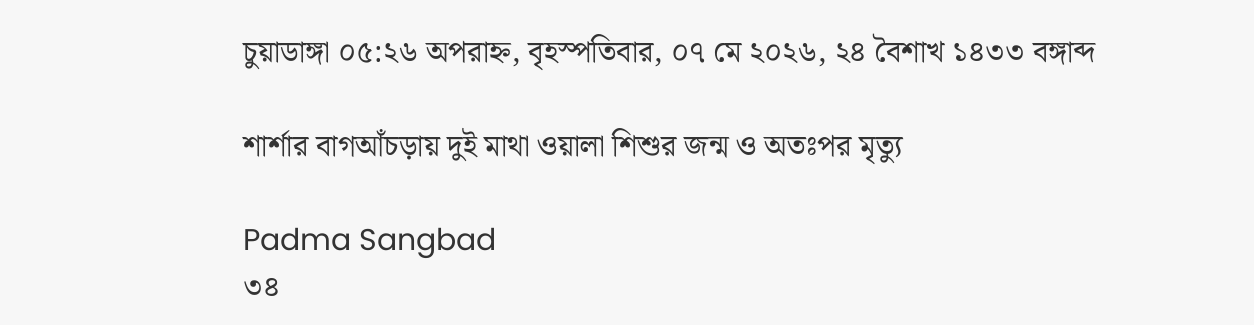চুয়াডাঙ্গা ০৫:২৬ অপরাহ্ন, বৃহস্পতিবার, ০৭ মে ২০২৬, ২৪ বৈশাখ ১৪৩৩ বঙ্গাব্দ

শার্শার বাগআঁচড়ায় দুই মাথা ওয়ালা শিশুর জন্ম ও অতঃপর মৃত্যু

Padma Sangbad
৩৪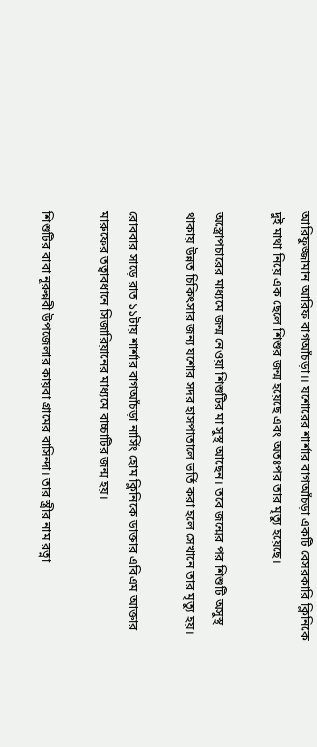আরিফুজ্জামান আরিফ বাগআঁচড়া।। যশোরের শার্শার বাগআঁচড়া একটি বেসরকারি ক্লিনিকে
দুই মাথা নিয়ে এক ছেলে শিশুর জন্ম হয়েছে এবং অতঃপর তার মৃত্যু হয়েছে।

অস্ত্রোপচারের মাধ্যমে জন্ম নেওয়া শিশুটির মা সুস্থ আছেন। তবে জন্মের পর শিশুটি অসুস্থ থাকায় উন্নত চিকিৎসার জন্য যশোর সদর হাসপাতালে ভর্তি করা হলে সেখানে তার মৃত্যু হয়।

রোববার সাড়ে রাত ১১টায় শার্শার বাগআঁচড়া নার্সিং হোম ক্লিনিকে ডাক্তার এবিএম আক্তার মারুফের তত্বাবধানে সিজারিয়ানের মাধ্যমে বাচ্চাটির জন্ম হয়।

শিশুটির বাবা নূরুন্নবী উপজেলার কায়বা গ্রামের বাসিন্দা। তার স্ত্রীর নাম রত্না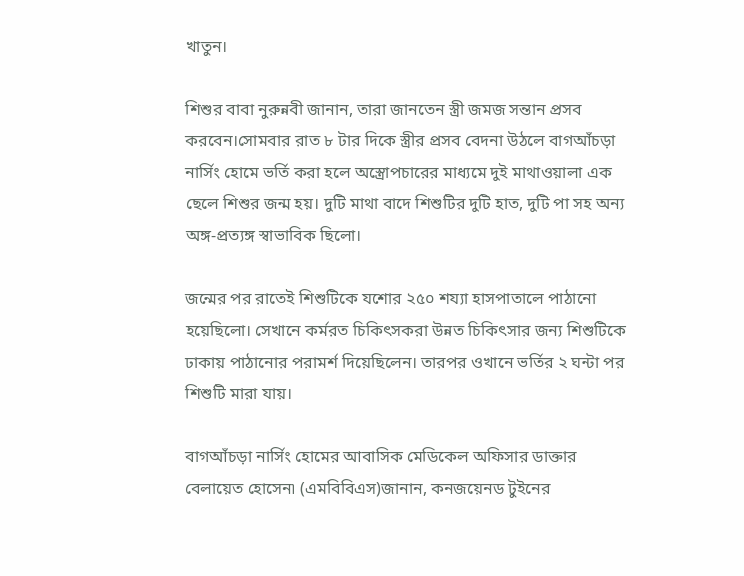খাতুন।

শিশুর বাবা নুরুন্নবী জানান, তারা জানতেন স্ত্রী জমজ সন্তান প্রসব করবেন।সোমবার রাত ৮ টার দিকে স্ত্রীর প্রসব বেদনা উঠলে বাগআঁচড়া নার্সিং হোমে ভর্তি করা হলে অস্ত্রোপচারের মাধ্যমে দুই মাথাওয়ালা এক ছেলে শিশুর জন্ম হয়। দুটি মাথা বাদে শিশুটির দুটি হাত, দুটি পা সহ অন্য অঙ্গ-প্রত্যঙ্গ স্বাভাবিক ছিলো।

জন্মের পর রাতেই শিশুটিকে যশোর ২৫০ শয্যা হাসপাতালে পাঠানো হয়েছিলো। সেখানে কর্মরত চিকিৎসকরা উন্নত চিকিৎসার জন্য শিশুটিকে ঢাকায় পাঠানোর পরামর্শ দিয়েছিলেন। তারপর ওখানে ভর্তির ২ ঘন্টা পর শিশুটি মারা যায়।

বাগআঁচড়া নার্সিং হোমের আবাসিক মেডিকেল অফিসার ডাক্তার বেলায়েত হোসেন৷ (এমবিবিএস)জানান, কনজয়েনড টুইনের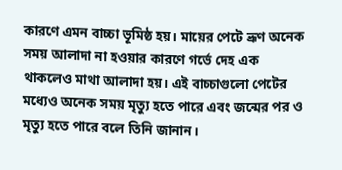কারণে এমন বাচ্চা ভূমিষ্ঠ হয়। মায়ের পেটে ভ্রূণ অনেক সময় আলাদা না হওয়ার কারণে গর্ভে দেহ এক থাকলেও মাথা আলাদা হয়। এই বাচ্চাগুলো পেটের মধ্যেও অনেক সময় মৃত্যু হতে পারে এবং জন্মের পর ও মৃত্যু হতে পারে বলে তিনি জানান।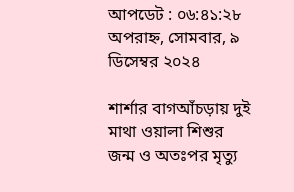আপডেট : ০৬:৪১:২৮ অপরাহ্ন, সোমবার, ৯ ডিসেম্বর ২০২৪

শার্শার বাগআঁচড়ায় দুই মাথা ওয়ালা শিশুর জন্ম ও অতঃপর মৃত্যু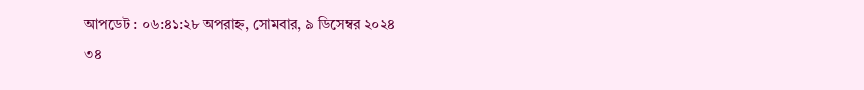আপডেট : ০৬:৪১:২৮ অপরাহ্ন, সোমবার, ৯ ডিসেম্বর ২০২৪
৩৪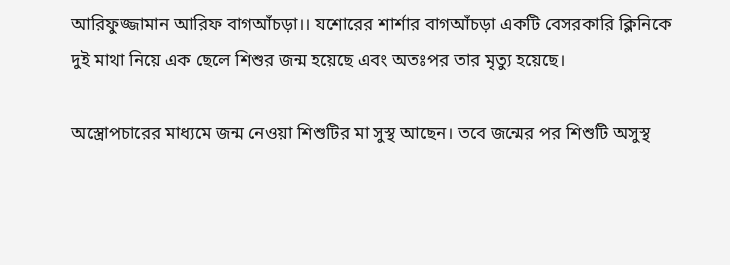আরিফুজ্জামান আরিফ বাগআঁচড়া।। যশোরের শার্শার বাগআঁচড়া একটি বেসরকারি ক্লিনিকে
দুই মাথা নিয়ে এক ছেলে শিশুর জন্ম হয়েছে এবং অতঃপর তার মৃত্যু হয়েছে।

অস্ত্রোপচারের মাধ্যমে জন্ম নেওয়া শিশুটির মা সুস্থ আছেন। তবে জন্মের পর শিশুটি অসুস্থ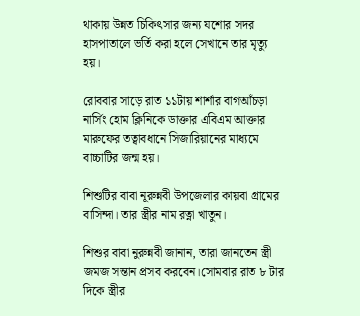থাকায় উন্নত চিকিৎসার জন্য যশোর সদর হাসপাতালে ভর্তি করা হলে সেখানে তার মৃত্যু হয়।

রোববার সাড়ে রাত ১১টায় শার্শার বাগআঁচড়া নার্সিং হোম ক্লিনিকে ডাক্তার এবিএম আক্তার মারুফের তত্বাবধানে সিজারিয়ানের মাধ্যমে বাচ্চাটির জন্ম হয়।

শিশুটির বাবা নূরুন্নবী উপজেলার কায়বা গ্রামের বাসিন্দা। তার স্ত্রীর নাম রত্না খাতুন।

শিশুর বাবা নুরুন্নবী জানান, তারা জানতেন স্ত্রী জমজ সন্তান প্রসব করবেন।সোমবার রাত ৮ টার দিকে স্ত্রীর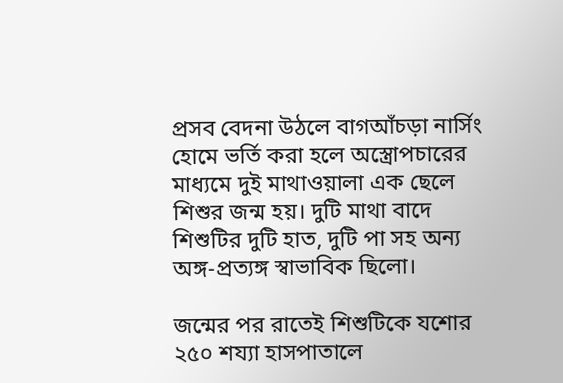প্রসব বেদনা উঠলে বাগআঁচড়া নার্সিং হোমে ভর্তি করা হলে অস্ত্রোপচারের মাধ্যমে দুই মাথাওয়ালা এক ছেলে শিশুর জন্ম হয়। দুটি মাথা বাদে শিশুটির দুটি হাত, দুটি পা সহ অন্য অঙ্গ-প্রত্যঙ্গ স্বাভাবিক ছিলো।

জন্মের পর রাতেই শিশুটিকে যশোর ২৫০ শয্যা হাসপাতালে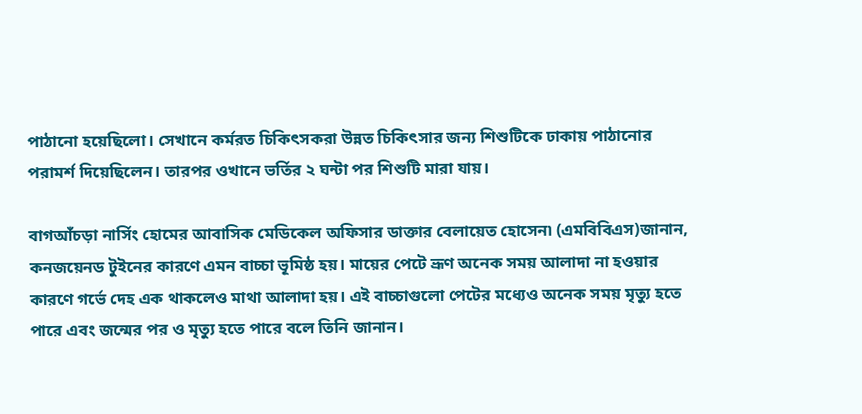পাঠানো হয়েছিলো। সেখানে কর্মরত চিকিৎসকরা উন্নত চিকিৎসার জন্য শিশুটিকে ঢাকায় পাঠানোর পরামর্শ দিয়েছিলেন। তারপর ওখানে ভর্তির ২ ঘন্টা পর শিশুটি মারা যায়।

বাগআঁচড়া নার্সিং হোমের আবাসিক মেডিকেল অফিসার ডাক্তার বেলায়েত হোসেন৷ (এমবিবিএস)জানান, কনজয়েনড টুইনের কারণে এমন বাচ্চা ভূমিষ্ঠ হয়। মায়ের পেটে ভ্রূণ অনেক সময় আলাদা না হওয়ার কারণে গর্ভে দেহ এক থাকলেও মাথা আলাদা হয়। এই বাচ্চাগুলো পেটের মধ্যেও অনেক সময় মৃত্যু হতে পারে এবং জন্মের পর ও মৃত্যু হতে পারে বলে তিনি জানান।